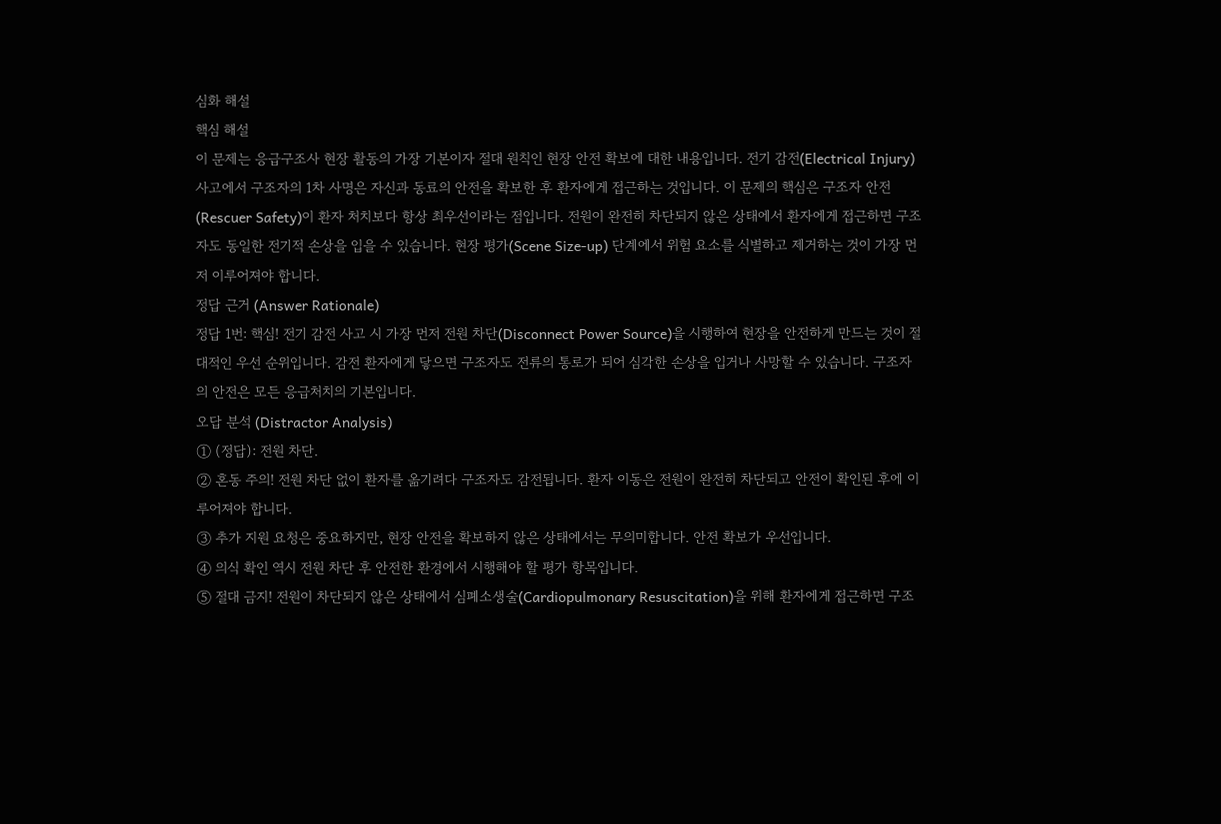심화 해설
핵심 해설
이 문제는 응급구조사 현장 활동의 가장 기본이자 절대 원칙인 현장 안전 확보에 대한 내용입니다. 전기 감전(Electrical Injury) 사고에서 구조자의 1차 사명은 자신과 동료의 안전을 확보한 후 환자에게 접근하는 것입니다. 이 문제의 핵심은 구조자 안전(Rescuer Safety)이 환자 처치보다 항상 최우선이라는 점입니다. 전원이 완전히 차단되지 않은 상태에서 환자에게 접근하면 구조자도 동일한 전기적 손상을 입을 수 있습니다. 현장 평가(Scene Size-up) 단계에서 위험 요소를 식별하고 제거하는 것이 가장 먼저 이루어져야 합니다.
정답 근거 (Answer Rationale)
정답 1번: 핵심! 전기 감전 사고 시 가장 먼저 전원 차단(Disconnect Power Source)을 시행하여 현장을 안전하게 만드는 것이 절대적인 우선 순위입니다. 감전 환자에게 닿으면 구조자도 전류의 통로가 되어 심각한 손상을 입거나 사망할 수 있습니다. 구조자의 안전은 모든 응급처치의 기본입니다.
오답 분석 (Distractor Analysis)
① (정답): 전원 차단.
② 혼동 주의! 전원 차단 없이 환자를 옮기려다 구조자도 감전됩니다. 환자 이동은 전원이 완전히 차단되고 안전이 확인된 후에 이루어져야 합니다.
③ 추가 지원 요청은 중요하지만, 현장 안전을 확보하지 않은 상태에서는 무의미합니다. 안전 확보가 우선입니다.
④ 의식 확인 역시 전원 차단 후 안전한 환경에서 시행해야 할 평가 항목입니다.
⑤ 절대 금지! 전원이 차단되지 않은 상태에서 심폐소생술(Cardiopulmonary Resuscitation)을 위해 환자에게 접근하면 구조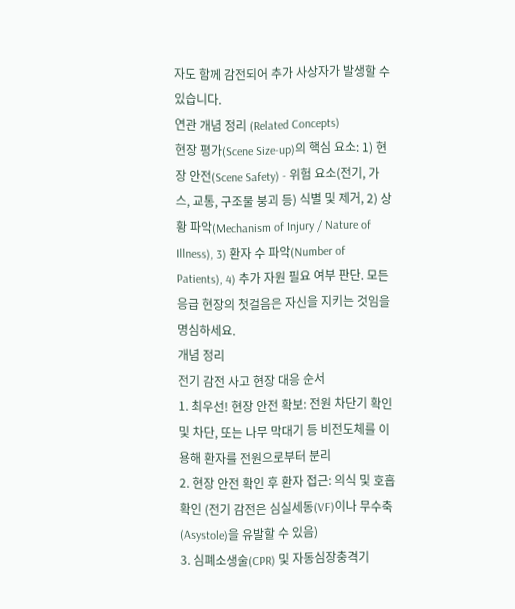자도 함께 감전되어 추가 사상자가 발생할 수 있습니다.
연관 개념 정리 (Related Concepts)
현장 평가(Scene Size-up)의 핵심 요소: 1) 현장 안전(Scene Safety) - 위험 요소(전기, 가스, 교통, 구조물 붕괴 등) 식별 및 제거, 2) 상황 파악(Mechanism of Injury / Nature of Illness), 3) 환자 수 파악(Number of Patients), 4) 추가 자원 필요 여부 판단. 모든 응급 현장의 첫걸음은 자신을 지키는 것임을 명심하세요.
개념 정리
전기 감전 사고 현장 대응 순서
1. 최우선! 현장 안전 확보: 전원 차단기 확인 및 차단, 또는 나무 막대기 등 비전도체를 이용해 환자를 전원으로부터 분리
2. 현장 안전 확인 후 환자 접근: 의식 및 호흡 확인 (전기 감전은 심실세동(VF)이나 무수축(Asystole)을 유발할 수 있음)
3. 심폐소생술(CPR) 및 자동심장충격기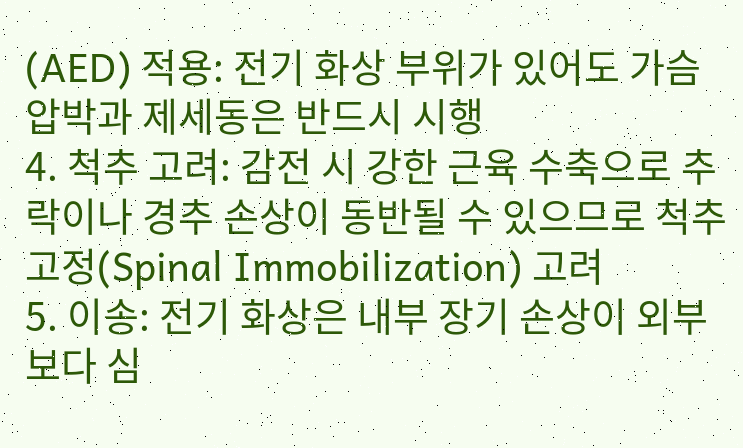(AED) 적용: 전기 화상 부위가 있어도 가슴압박과 제세동은 반드시 시행
4. 척추 고려: 감전 시 강한 근육 수축으로 추락이나 경추 손상이 동반될 수 있으므로 척추 고정(Spinal Immobilization) 고려
5. 이송: 전기 화상은 내부 장기 손상이 외부보다 심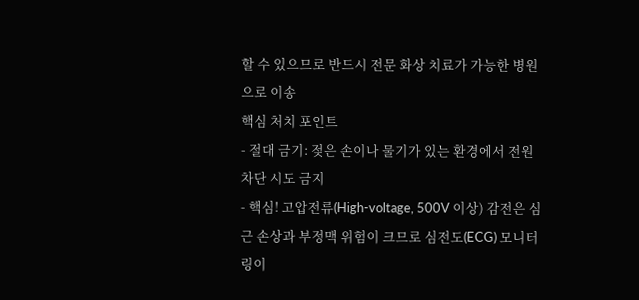할 수 있으므로 반드시 전문 화상 치료가 가능한 병원으로 이송
핵심 처치 포인트
- 절대 금기: 젖은 손이나 물기가 있는 환경에서 전원 차단 시도 금지
- 핵심! 고압전류(High-voltage, 500V 이상) 감전은 심근 손상과 부정맥 위험이 크므로 심전도(ECG) 모니터링이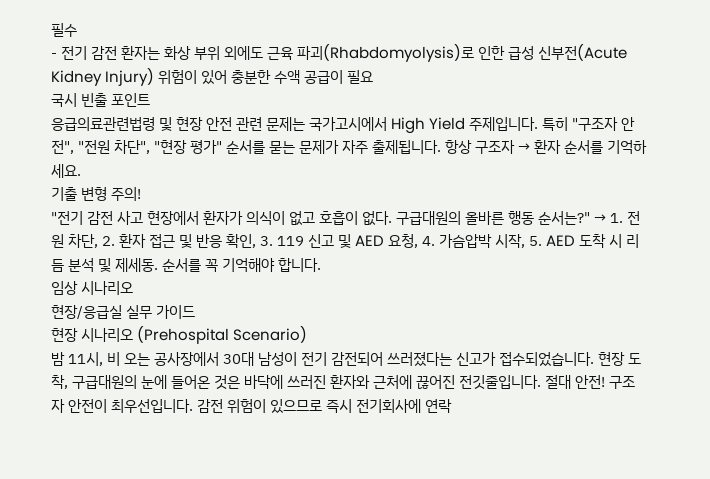필수
- 전기 감전 환자는 화상 부위 외에도 근육 파괴(Rhabdomyolysis)로 인한 급성 신부전(Acute Kidney Injury) 위험이 있어 충분한 수액 공급이 필요
국시 빈출 포인트
응급의료관련법령 및 현장 안전 관련 문제는 국가고시에서 High Yield 주제입니다. 특히 "구조자 안전", "전원 차단", "현장 평가" 순서를 묻는 문제가 자주 출제됩니다. 항상 구조자 → 환자 순서를 기억하세요.
기출 변형 주의!
"전기 감전 사고 현장에서 환자가 의식이 없고 호흡이 없다. 구급대원의 올바른 행동 순서는?" → 1. 전원 차단, 2. 환자 접근 및 반응 확인, 3. 119 신고 및 AED 요청, 4. 가슴압박 시작, 5. AED 도착 시 리듬 분석 및 제세동. 순서를 꼭 기억해야 합니다.
임상 시나리오
현장/응급실 실무 가이드
현장 시나리오 (Prehospital Scenario)
밤 11시, 비 오는 공사장에서 30대 남성이 전기 감전되어 쓰러졌다는 신고가 접수되었습니다. 현장 도착, 구급대원의 눈에 들어온 것은 바닥에 쓰러진 환자와 근처에 끊어진 전깃줄입니다. 절대 안전! 구조자 안전이 최우선입니다. 감전 위험이 있으므로 즉시 전기회사에 연락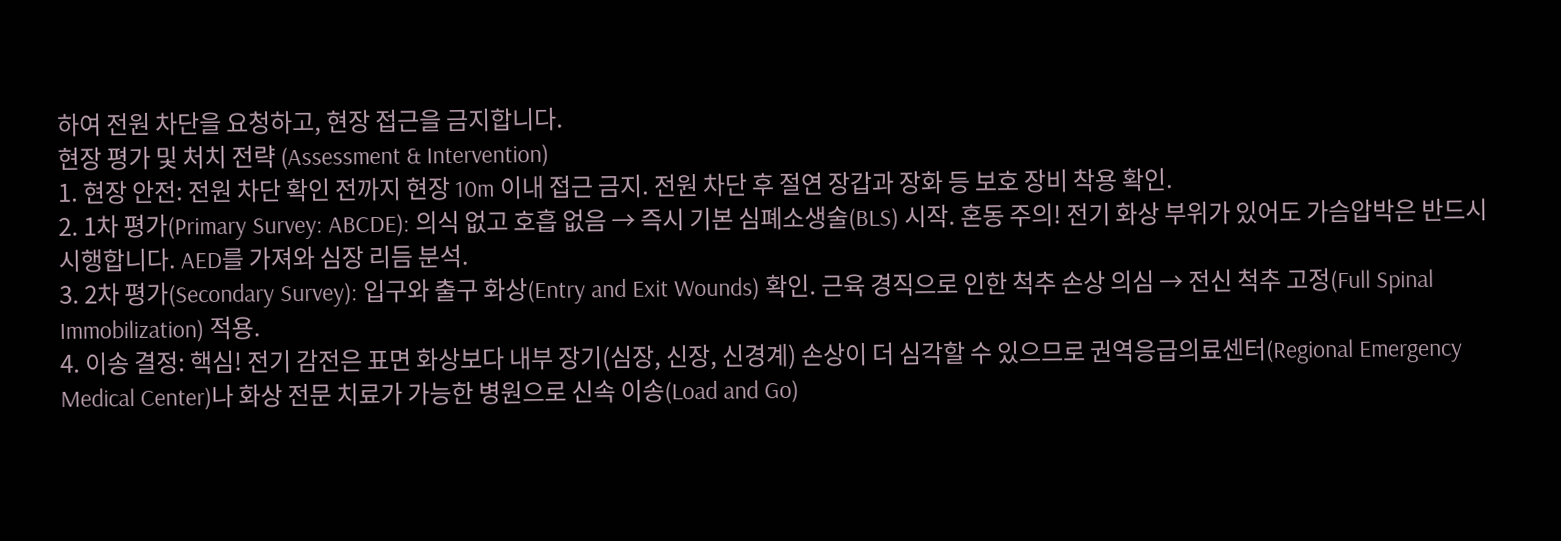하여 전원 차단을 요청하고, 현장 접근을 금지합니다.
현장 평가 및 처치 전략 (Assessment & Intervention)
1. 현장 안전: 전원 차단 확인 전까지 현장 10m 이내 접근 금지. 전원 차단 후 절연 장갑과 장화 등 보호 장비 착용 확인.
2. 1차 평가(Primary Survey: ABCDE): 의식 없고 호흡 없음 → 즉시 기본 심폐소생술(BLS) 시작. 혼동 주의! 전기 화상 부위가 있어도 가슴압박은 반드시 시행합니다. AED를 가져와 심장 리듬 분석.
3. 2차 평가(Secondary Survey): 입구와 출구 화상(Entry and Exit Wounds) 확인. 근육 경직으로 인한 척추 손상 의심 → 전신 척추 고정(Full Spinal Immobilization) 적용.
4. 이송 결정: 핵심! 전기 감전은 표면 화상보다 내부 장기(심장, 신장, 신경계) 손상이 더 심각할 수 있으므로 권역응급의료센터(Regional Emergency Medical Center)나 화상 전문 치료가 가능한 병원으로 신속 이송(Load and Go)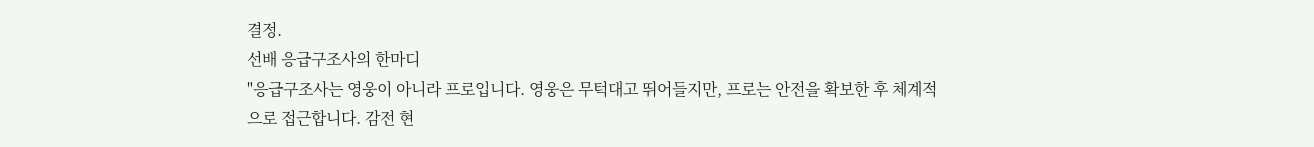결정.
선배 응급구조사의 한마디
"응급구조사는 영웅이 아니라 프로입니다. 영웅은 무턱대고 뛰어들지만, 프로는 안전을 확보한 후 체계적으로 접근합니다. 감전 현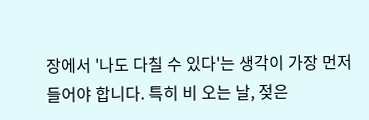장에서 '나도 다칠 수 있다'는 생각이 가장 먼저 들어야 합니다. 특히 비 오는 날, 젖은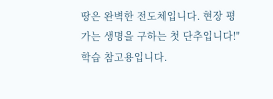땅은 완벽한 전도체입니다. 현장 평가는 생명을 구하는 첫 단추입니다!"
학습 참고용입니다.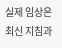실제 임상은 최신 지침과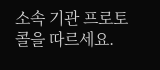소속 기관 프로토콜을 따르세요.